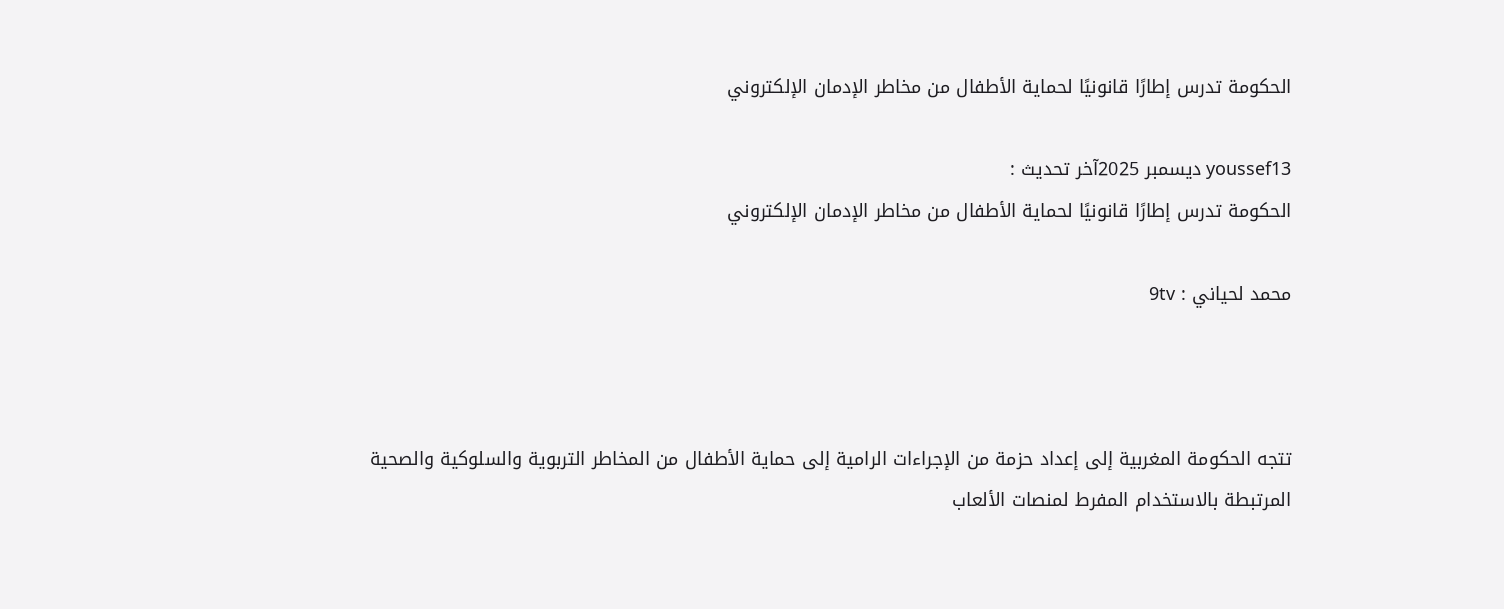الحكومة تدرس إطارًا قانونيًا لحماية الأطفال من مخاطر الإدمان الإلكتروني

youssef13 ديسمبر 2025آخر تحديث :
الحكومة تدرس إطارًا قانونيًا لحماية الأطفال من مخاطر الإدمان الإلكتروني

محمد لحياني : 9tv



تتجه الحكومة المغربية إلى إعداد حزمة من الإجراءات الرامية إلى حماية الأطفال من المخاطر التربوية والسلوكية والصحية المرتبطة بالاستخدام المفرط لمنصات الألعاب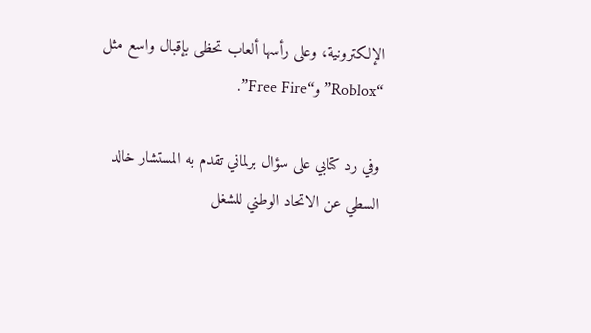الإلكترونية، وعلى رأسها ألعاب تحظى بإقبال واسع مثل “Roblox” و“Free Fire”.

وفي رد كتابي على سؤال برلماني تقدم به المستشار خالد السطي عن الاتحاد الوطني للشغل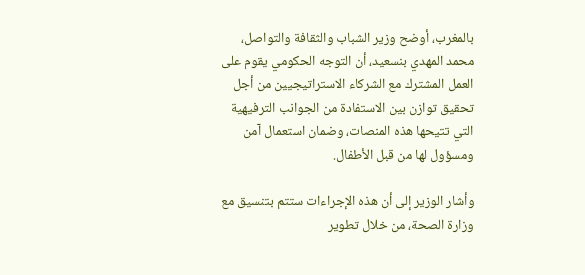بالمغرب، أوضح وزير الشباب والثقافة والتواصل، محمد المهدي بنسعيد، أن التوجه الحكومي يقوم على العمل المشترك مع الشركاء الاستراتيجيين من أجل تحقيق توازن بين الاستفادة من الجوانب الترفيهية التي تتيحها هذه المنصات، وضمان استعمال آمن ومسؤول لها من قبل الأطفال.

وأشار الوزير إلى أن هذه الإجراءات ستتم بتنسيق مع وزارة الصحة، من خلال تطوير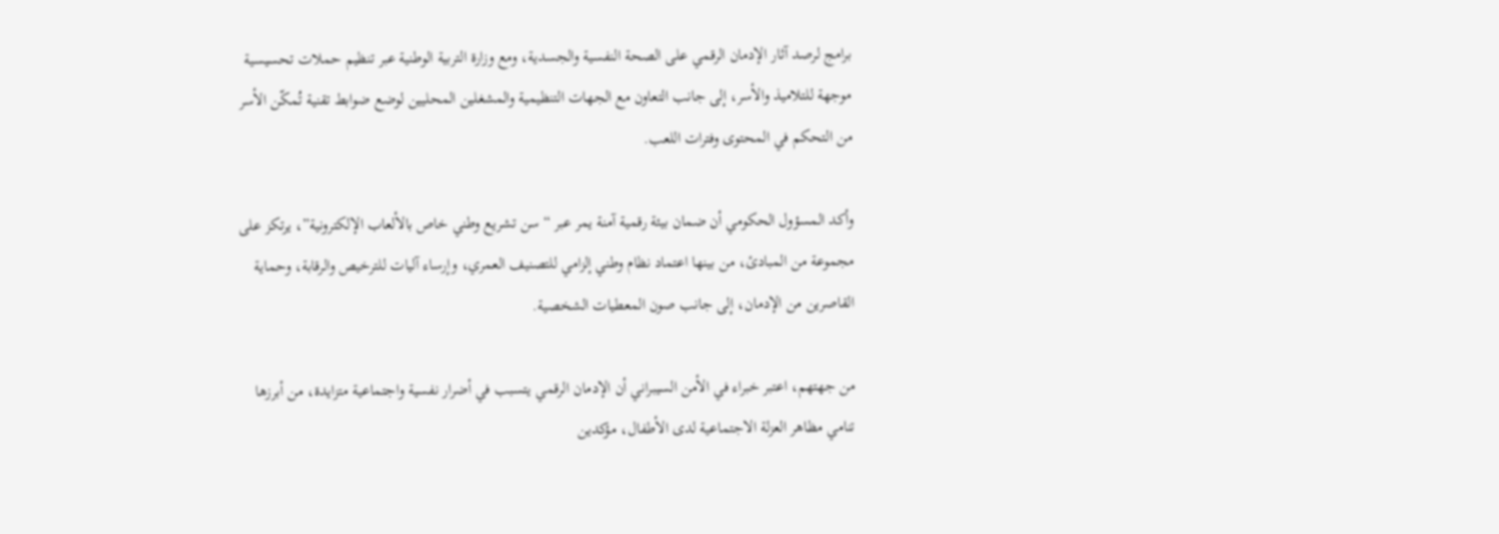برامج لرصد آثار الإدمان الرقمي على الصحة النفسية والجسدية، ومع وزارة التربية الوطنية عبر تنظيم حملات تحسيسية موجهة للتلاميذ والأسر، إلى جانب التعاون مع الجهات التنظيمية والمشغلين المحليين لوضع ضوابط تقنية تُمكّن الأسر من التحكم في المحتوى وفترات اللعب.

وأكد المسؤول الحكومي أن ضمان بيئة رقمية آمنة يمر عبر “سن تشريع وطني خاص بالألعاب الإلكترونية”، يرتكز على مجموعة من المبادئ، من بينها اعتماد نظام وطني إلزامي للتصنيف العمري، وإرساء آليات للترخيص والرقابة، وحماية القاصرين من الإدمان، إلى جانب صون المعطيات الشخصية.

من جهتهم، اعتبر خبراء في الأمن السيبراني أن الإدمان الرقمي يتسبب في أضرار نفسية واجتماعية متزايدة، من أبرزها تنامي مظاهر العزلة الاجتماعية لدى الأطفال، مؤكدين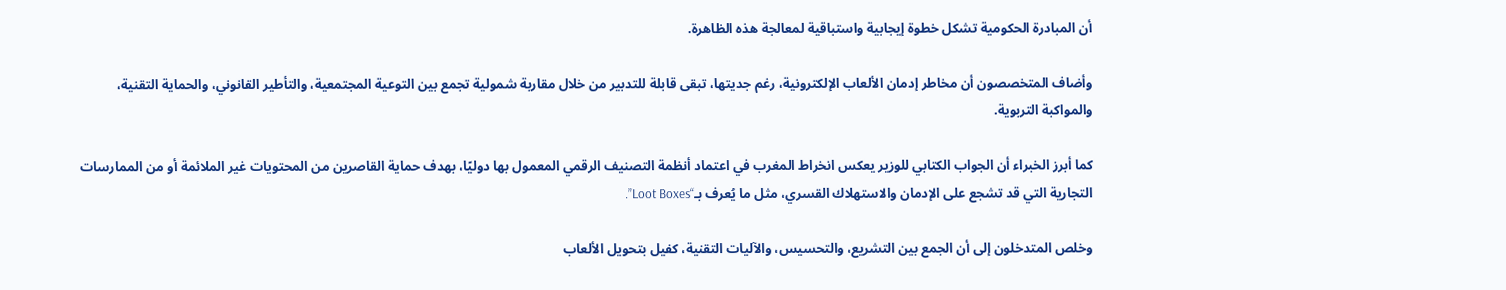أن المبادرة الحكومية تشكل خطوة إيجابية واستباقية لمعالجة هذه الظاهرة.

وأضاف المتخصصون أن مخاطر إدمان الألعاب الإلكترونية، رغم جديتها، تبقى قابلة للتدبير من خلال مقاربة شمولية تجمع بين التوعية المجتمعية، والتأطير القانوني، والحماية التقنية، والمواكبة التربوية.

كما أبرز الخبراء أن الجواب الكتابي للوزير يعكس انخراط المغرب في اعتماد أنظمة التصنيف الرقمي المعمول بها دوليًا، بهدف حماية القاصرين من المحتويات غير الملائمة أو من الممارسات التجارية التي قد تشجع على الإدمان والاستهلاك القسري، مثل ما يُعرف بـ“Loot Boxes”.

وخلص المتدخلون إلى أن الجمع بين التشريع، والتحسيس، والآليات التقنية، كفيل بتحويل الألعاب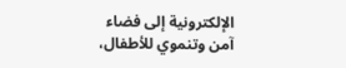الإلكترونية إلى فضاء آمن وتنموي للأطفال،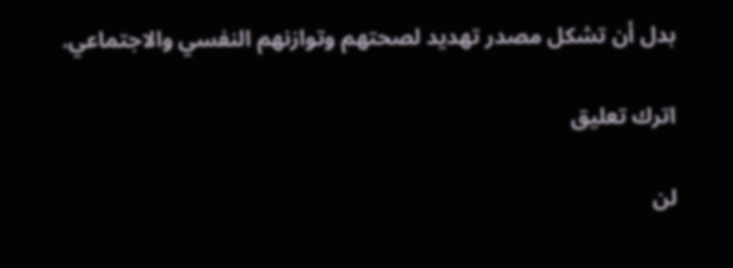بدل أن تشكل مصدر تهديد لصحتهم وتوازنهم النفسي والاجتماعي.

اترك تعليق

لن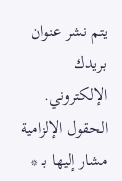يتم نشر عنوان بريدك الإلكتروني. الحقول الإلزامية مشار إليها بـ *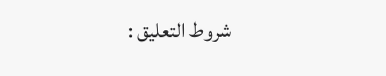شروط التعليق :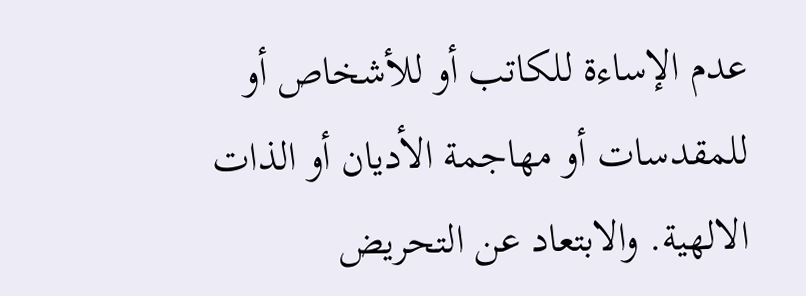عدم الإساءة للكاتب أو للأشخاص أو للمقدسات أو مهاجمة الأديان أو الذات الالهية. والابتعاد عن التحريض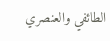الطائفي والعنصري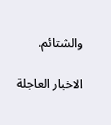والشتائم.

الاخبار العاجلة